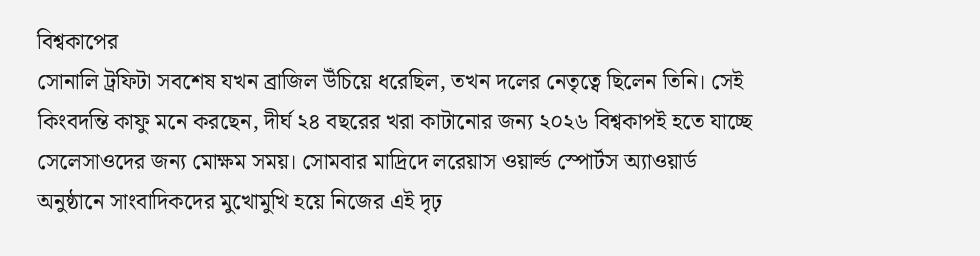বিশ্বকাপের
সোনালি ট্রফিটা সবশেষ যখন ব্রাজিল উঁচিয়ে ধরেছিল, তখন দলের নেতৃত্বে ছিলেন তিনি। সেই
কিংবদন্তি কাফু মনে করছেন, দীর্ঘ ২৪ বছরের খরা কাটানোর জন্য ২০২৬ বিশ্বকাপই হতে যাচ্ছে
সেলেসাওদের জন্য মোক্ষম সময়। সোমবার মাদ্রিদে লরেয়াস ওয়ার্ল্ড স্পোর্টস অ্যাওয়ার্ড
অনুষ্ঠানে সাংবাদিকদের মুখোমুখি হয়ে নিজের এই দৃঢ়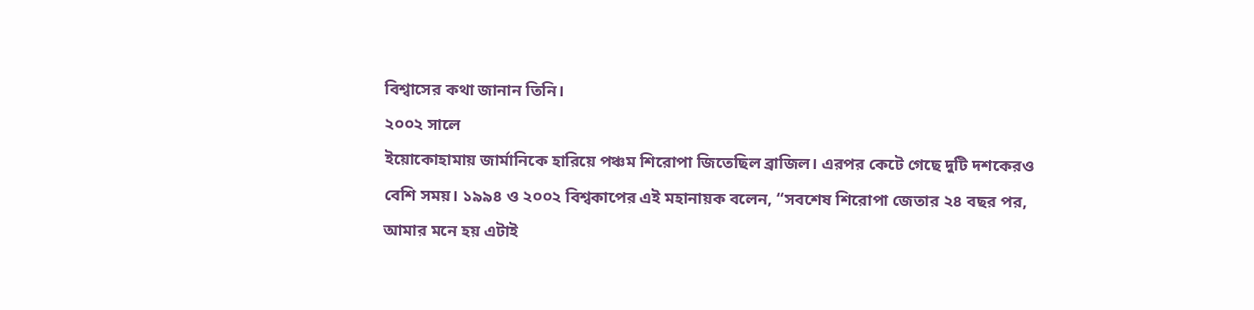বিশ্বাসের কথা জানান তিনি।
২০০২ সালে
ইয়োকোহামায় জার্মানিকে হারিয়ে পঞ্চম শিরোপা জিতেছিল ব্রাজিল। এরপর কেটে গেছে দুটি দশকেরও
বেশি সময়। ১৯৯৪ ও ২০০২ বিশ্বকাপের এই মহানায়ক বলেন, “সবশেষ শিরোপা জেতার ২৪ বছর পর,
আমার মনে হয় এটাই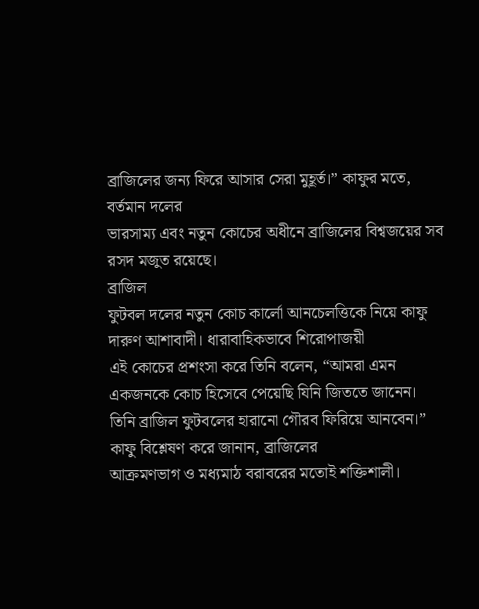ব্রাজিলের জন্য ফিরে আসার সেরা মুহূর্ত।” কাফুর মতে, বর্তমান দলের
ভারসাম্য এবং নতুন কোচের অধীনে ব্রাজিলের বিশ্বজয়ের সব রসদ মজুত রয়েছে।
ব্রাজিল
ফুটবল দলের নতুন কোচ কার্লো আনচেলত্তিকে নিয়ে কাফু দারুণ আশাবাদী। ধারাবাহিকভাবে শিরোপাজয়ী
এই কোচের প্রশংসা করে তিনি বলেন, “আমরা এমন একজনকে কোচ হিসেবে পেয়েছি যিনি জিততে জানেন।
তিনি ব্রাজিল ফুটবলের হারানো গৌরব ফিরিয়ে আনবেন।” কাফু বিশ্লেষণ করে জানান, ব্রাজিলের
আক্রমণভাগ ও মধ্যমাঠ বরাবরের মতোই শক্তিশালী।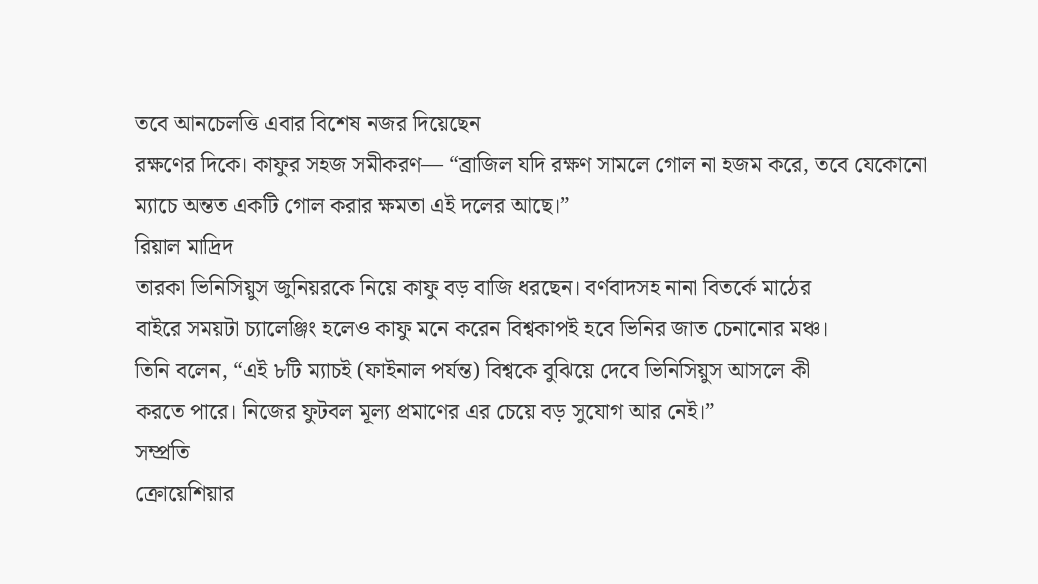তবে আনচেলত্তি এবার বিশেষ নজর দিয়েছেন
রক্ষণের দিকে। কাফুর সহজ সমীকরণ— “ব্রাজিল যদি রক্ষণ সামলে গোল না হজম করে, তবে যেকোনো
ম্যাচে অন্তত একটি গোল করার ক্ষমতা এই দলের আছে।”
রিয়াল মাদ্রিদ
তারকা ভিনিসিয়ুস জুনিয়রকে নিয়ে কাফু বড় বাজি ধরছেন। বর্ণবাদসহ নানা বিতর্কে মাঠের
বাইরে সময়টা চ্যালেঞ্জিং হলেও কাফু মনে করেন বিশ্বকাপই হবে ভিনির জাত চেনানোর মঞ্চ।
তিনি বলেন, “এই ৮টি ম্যাচই (ফাইনাল পর্যন্ত) বিশ্বকে বুঝিয়ে দেবে ভিনিসিয়ুস আসলে কী
করতে পারে। নিজের ফুটবল মূল্য প্রমাণের এর চেয়ে বড় সুযোগ আর নেই।”
সম্প্রতি
ক্রোয়েশিয়ার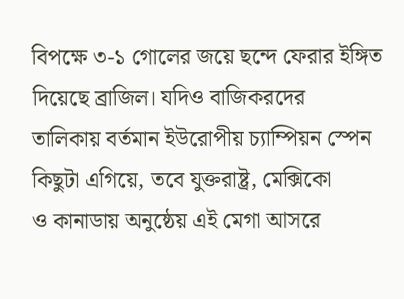বিপক্ষে ৩-১ গোলের জয়ে ছন্দে ফেরার ইঙ্গিত দিয়েছে ব্রাজিল। যদিও বাজিকরদের
তালিকায় বর্তমান ইউরোপীয় চ্যাম্পিয়ন স্পেন কিছুটা এগিয়ে, তবে যুক্তরাষ্ট্র, মেক্সিকো
ও কানাডায় অনুষ্ঠেয় এই মেগা আসরে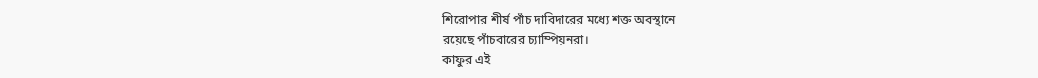শিরোপার শীর্ষ পাঁচ দাবিদারের মধ্যে শক্ত অবস্থানে
রয়েছে পাঁচবারের চ্যাম্পিয়নরা।
কাফুর এই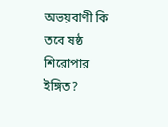অভয়বাণী কি তবে ষষ্ঠ শিরোপার ইঙ্গিত?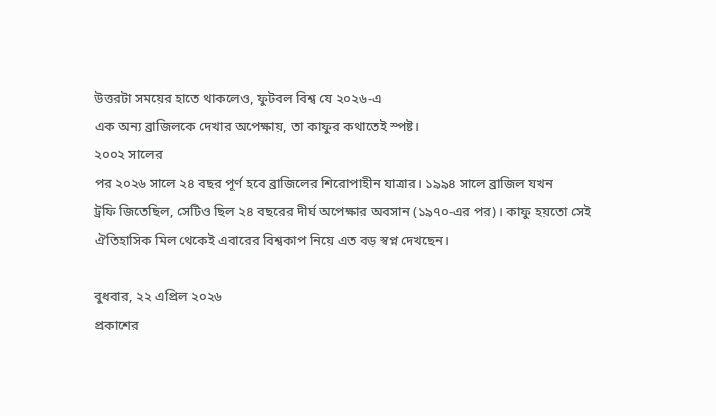উত্তরটা সময়ের হাতে থাকলেও, ফুটবল বিশ্ব যে ২০২৬-এ
এক অন্য ব্রাজিলকে দেখার অপেক্ষায়, তা কাফুর কথাতেই স্পষ্ট।
২০০২ সালের
পর ২০২৬ সালে ২৪ বছর পূর্ণ হবে ব্রাজিলের শিরোপাহীন যাত্রার। ১৯৯৪ সালে ব্রাজিল যখন
ট্রফি জিতেছিল, সেটিও ছিল ২৪ বছরের দীর্ঘ অপেক্ষার অবসান (১৯৭০-এর পর)। কাফু হয়তো সেই
ঐতিহাসিক মিল থেকেই এবারের বিশ্বকাপ নিয়ে এত বড় স্বপ্ন দেখছেন।

বুধবার, ২২ এপ্রিল ২০২৬
প্রকাশের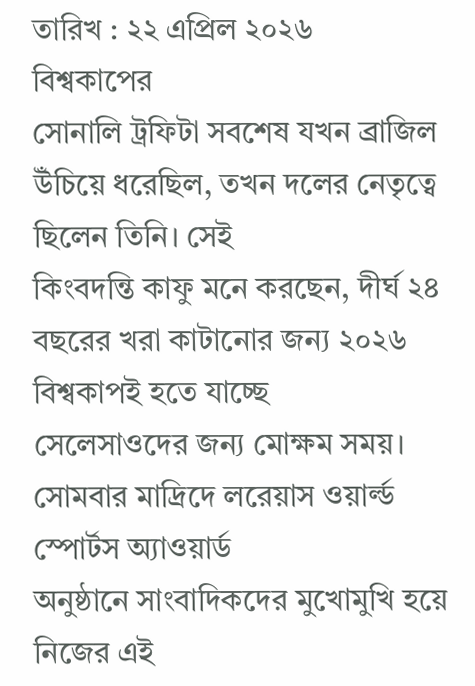তারিখ : ২২ এপ্রিল ২০২৬
বিশ্বকাপের
সোনালি ট্রফিটা সবশেষ যখন ব্রাজিল উঁচিয়ে ধরেছিল, তখন দলের নেতৃত্বে ছিলেন তিনি। সেই
কিংবদন্তি কাফু মনে করছেন, দীর্ঘ ২৪ বছরের খরা কাটানোর জন্য ২০২৬ বিশ্বকাপই হতে যাচ্ছে
সেলেসাওদের জন্য মোক্ষম সময়। সোমবার মাদ্রিদে লরেয়াস ওয়ার্ল্ড স্পোর্টস অ্যাওয়ার্ড
অনুষ্ঠানে সাংবাদিকদের মুখোমুখি হয়ে নিজের এই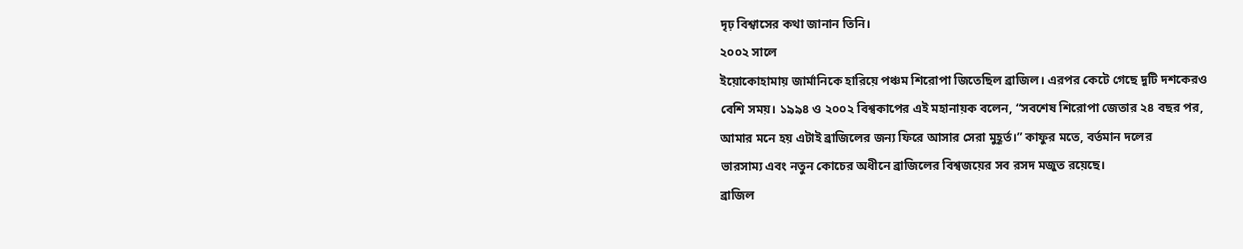দৃঢ় বিশ্বাসের কথা জানান তিনি।
২০০২ সালে
ইয়োকোহামায় জার্মানিকে হারিয়ে পঞ্চম শিরোপা জিতেছিল ব্রাজিল। এরপর কেটে গেছে দুটি দশকেরও
বেশি সময়। ১৯৯৪ ও ২০০২ বিশ্বকাপের এই মহানায়ক বলেন, “সবশেষ শিরোপা জেতার ২৪ বছর পর,
আমার মনে হয় এটাই ব্রাজিলের জন্য ফিরে আসার সেরা মুহূর্ত।” কাফুর মতে, বর্তমান দলের
ভারসাম্য এবং নতুন কোচের অধীনে ব্রাজিলের বিশ্বজয়ের সব রসদ মজুত রয়েছে।
ব্রাজিল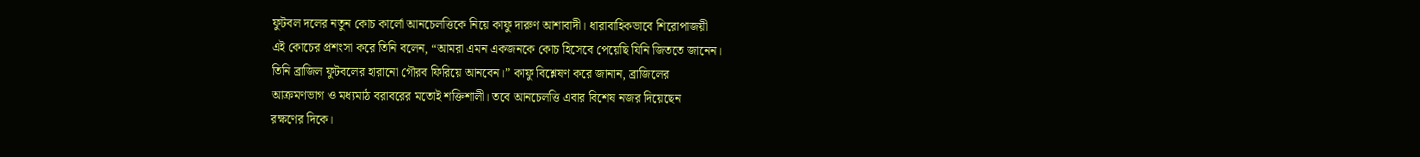ফুটবল দলের নতুন কোচ কার্লো আনচেলত্তিকে নিয়ে কাফু দারুণ আশাবাদী। ধারাবাহিকভাবে শিরোপাজয়ী
এই কোচের প্রশংসা করে তিনি বলেন, “আমরা এমন একজনকে কোচ হিসেবে পেয়েছি যিনি জিততে জানেন।
তিনি ব্রাজিল ফুটবলের হারানো গৌরব ফিরিয়ে আনবেন।” কাফু বিশ্লেষণ করে জানান, ব্রাজিলের
আক্রমণভাগ ও মধ্যমাঠ বরাবরের মতোই শক্তিশালী। তবে আনচেলত্তি এবার বিশেষ নজর দিয়েছেন
রক্ষণের দিকে।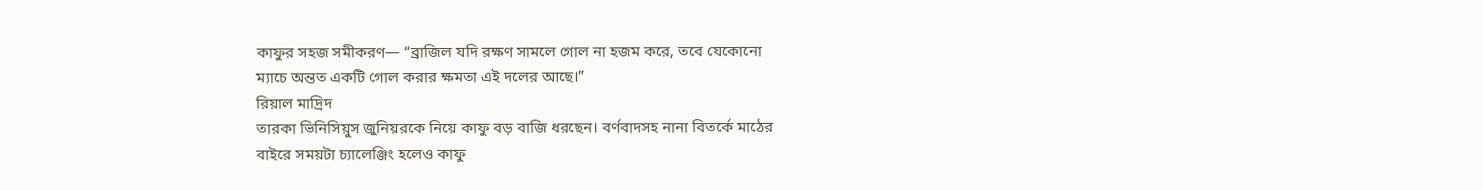কাফুর সহজ সমীকরণ— “ব্রাজিল যদি রক্ষণ সামলে গোল না হজম করে, তবে যেকোনো
ম্যাচে অন্তত একটি গোল করার ক্ষমতা এই দলের আছে।”
রিয়াল মাদ্রিদ
তারকা ভিনিসিয়ুস জুনিয়রকে নিয়ে কাফু বড় বাজি ধরছেন। বর্ণবাদসহ নানা বিতর্কে মাঠের
বাইরে সময়টা চ্যালেঞ্জিং হলেও কাফু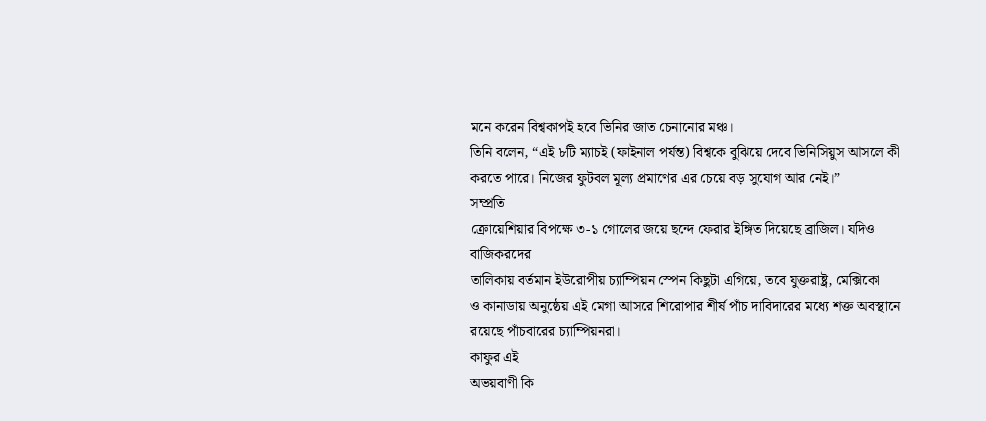মনে করেন বিশ্বকাপই হবে ভিনির জাত চেনানোর মঞ্চ।
তিনি বলেন, “এই ৮টি ম্যাচই (ফাইনাল পর্যন্ত) বিশ্বকে বুঝিয়ে দেবে ভিনিসিয়ুস আসলে কী
করতে পারে। নিজের ফুটবল মূল্য প্রমাণের এর চেয়ে বড় সুযোগ আর নেই।”
সম্প্রতি
ক্রোয়েশিয়ার বিপক্ষে ৩-১ গোলের জয়ে ছন্দে ফেরার ইঙ্গিত দিয়েছে ব্রাজিল। যদিও বাজিকরদের
তালিকায় বর্তমান ইউরোপীয় চ্যাম্পিয়ন স্পেন কিছুটা এগিয়ে, তবে যুক্তরাষ্ট্র, মেক্সিকো
ও কানাডায় অনুষ্ঠেয় এই মেগা আসরে শিরোপার শীর্ষ পাঁচ দাবিদারের মধ্যে শক্ত অবস্থানে
রয়েছে পাঁচবারের চ্যাম্পিয়নরা।
কাফুর এই
অভয়বাণী কি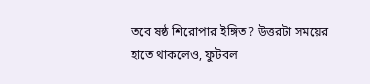তবে ষষ্ঠ শিরোপার ইঙ্গিত? উত্তরটা সময়ের হাতে থাকলেও, ফুটবল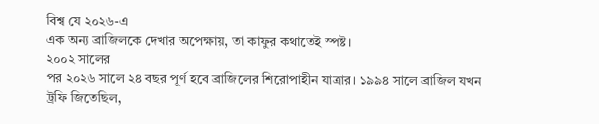বিশ্ব যে ২০২৬-এ
এক অন্য ব্রাজিলকে দেখার অপেক্ষায়, তা কাফুর কথাতেই স্পষ্ট।
২০০২ সালের
পর ২০২৬ সালে ২৪ বছর পূর্ণ হবে ব্রাজিলের শিরোপাহীন যাত্রার। ১৯৯৪ সালে ব্রাজিল যখন
ট্রফি জিতেছিল,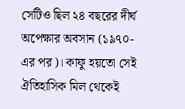সেটিও ছিল ২৪ বছরের দীর্ঘ অপেক্ষার অবসান (১৯৭০-এর পর)। কাফু হয়তো সেই
ঐতিহাসিক মিল থেকেই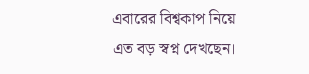এবারের বিশ্বকাপ নিয়ে এত বড় স্বপ্ন দেখছেন।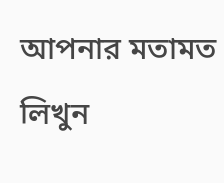আপনার মতামত লিখুন